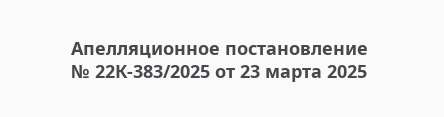Апелляционное постановление № 22К-383/2025 от 23 марта 2025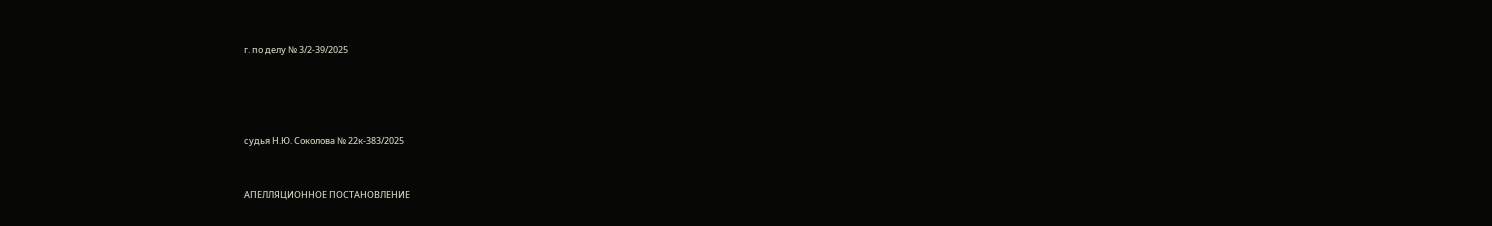г. по делу № 3/2-39/2025




судья Н.Ю. Соколова № 22к-383/2025


АПЕЛЛЯЦИОННОЕ ПОСТАНОВЛЕНИЕ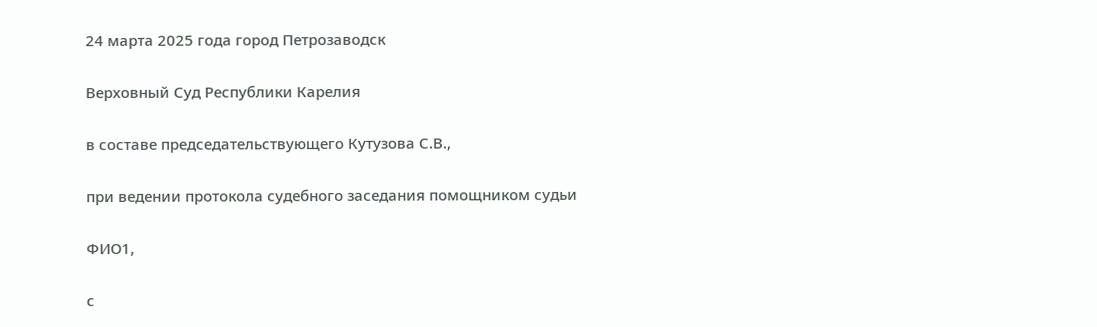24 марта 2025 года город Петрозаводск

Верховный Суд Республики Карелия

в составе председательствующего Кутузова С.В.,

при ведении протокола судебного заседания помощником судьи

ФИО1,

с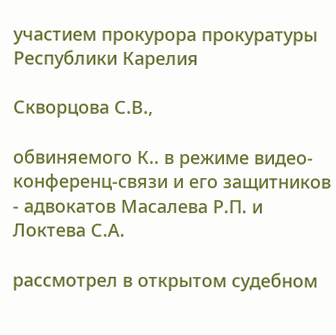участием прокурора прокуратуры Республики Карелия

Скворцова С.В.,

обвиняемого К.. в режиме видео-конференц-связи и его защитников - адвокатов Масалева Р.П. и Локтева С.А.

рассмотрел в открытом судебном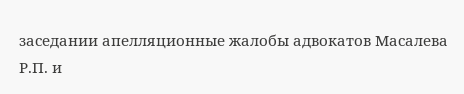заседании апелляционные жалобы адвокатов Масалева Р.П. и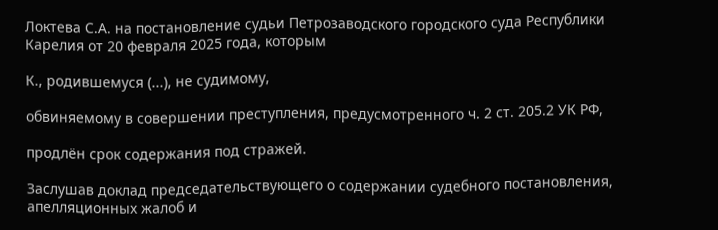Локтева С.А. на постановление судьи Петрозаводского городского суда Республики Карелия от 20 февраля 2025 года, которым

К., родившемуся (...), не судимому,

обвиняемому в совершении преступления, предусмотренного ч. 2 ст. 205.2 УК РФ,

продлён срок содержания под стражей.

Заслушав доклад председательствующего о содержании судебного постановления, апелляционных жалоб и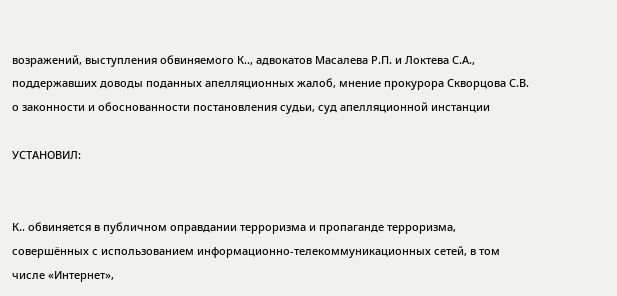возражений, выступления обвиняемого К.., адвокатов Масалева Р.П. и Локтева С.А., поддержавших доводы поданных апелляционных жалоб, мнение прокурора Скворцова С.В. о законности и обоснованности постановления судьи, суд апелляционной инстанции

УСТАНОВИЛ:


К.. обвиняется в публичном оправдании терроризма и пропаганде терроризма, совершённых с использованием информационно-телекоммуникационных сетей, в том числе «Интернет»,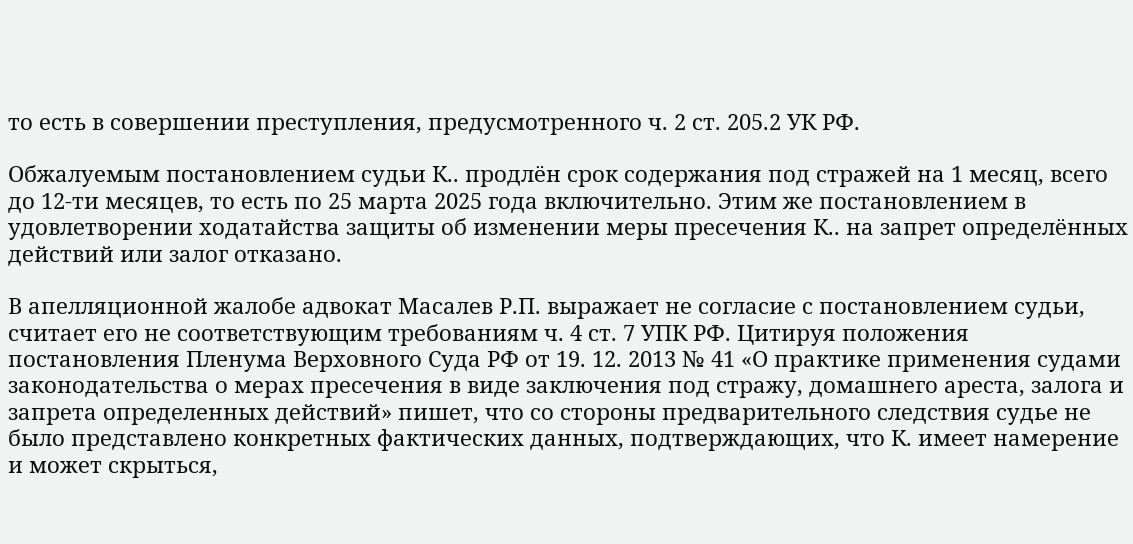то есть в совершении преступления, предусмотренного ч. 2 ст. 205.2 УК РФ.

Обжалуемым постановлением судьи К.. продлён срок содержания под стражей на 1 месяц, всего до 12-ти месяцев, то есть по 25 марта 2025 года включительно. Этим же постановлением в удовлетворении ходатайства защиты об изменении меры пресечения К.. на запрет определённых действий или залог отказано.

В апелляционной жалобе адвокат Масалев Р.П. выражает не согласие с постановлением судьи, считает его не соответствующим требованиям ч. 4 ст. 7 УПК РФ. Цитируя положения постановления Пленума Верховного Суда РФ от 19. 12. 2013 № 41 «О практике применения судами законодательства о мерах пресечения в виде заключения под стражу, домашнего ареста, залога и запрета определенных действий» пишет, что со стороны предварительного следствия судье не было представлено конкретных фактических данных, подтверждающих, что К. имеет намерение и может скрыться,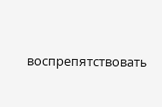воспрепятствовать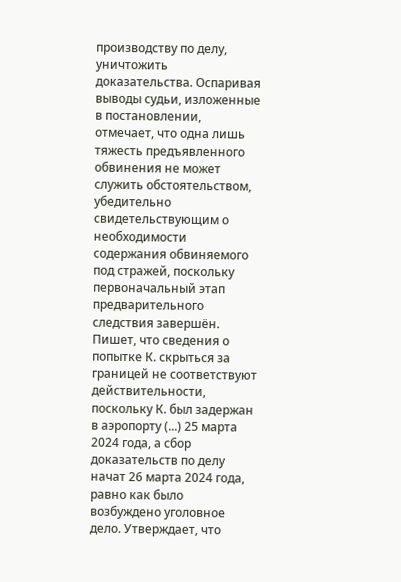производству по делу, уничтожить доказательства. Оспаривая выводы судьи, изложенные в постановлении, отмечает, что одна лишь тяжесть предъявленного обвинения не может служить обстоятельством, убедительно свидетельствующим о необходимости содержания обвиняемого под стражей, поскольку первоначальный этап предварительного следствия завершён. Пишет, что сведения о попытке К. скрыться за границей не соответствуют действительности, поскольку К. был задержан в аэропорту (...) 25 марта 2024 года, а сбор доказательств по делу начат 26 марта 2024 года, равно как было возбуждено уголовное дело. Утверждает, что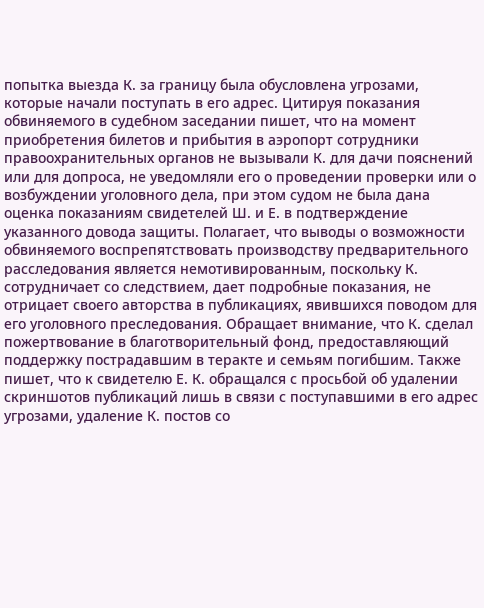попытка выезда К. за границу была обусловлена угрозами, которые начали поступать в его адрес. Цитируя показания обвиняемого в судебном заседании пишет, что на момент приобретения билетов и прибытия в аэропорт сотрудники правоохранительных органов не вызывали К. для дачи пояснений или для допроса, не уведомляли его о проведении проверки или о возбуждении уголовного дела, при этом судом не была дана оценка показаниям свидетелей Ш. и Е. в подтверждение указанного довода защиты. Полагает, что выводы о возможности обвиняемого воспрепятствовать производству предварительного расследования является немотивированным, поскольку К. сотрудничает со следствием, дает подробные показания, не отрицает своего авторства в публикациях, явившихся поводом для его уголовного преследования. Обращает внимание, что К. сделал пожертвование в благотворительный фонд, предоставляющий поддержку пострадавшим в теракте и семьям погибшим. Также пишет, что к свидетелю Е. К. обращался с просьбой об удалении скриншотов публикаций лишь в связи с поступавшими в его адрес угрозами, удаление К. постов со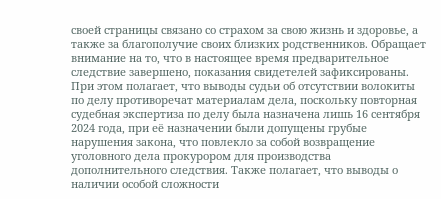своей страницы связано со страхом за свою жизнь и здоровье, а также за благополучие своих близких родственников. Обращает внимание на то, что в настоящее время предварительное следствие завершено, показания свидетелей зафиксированы. При этом полагает, что выводы судьи об отсутствии волокиты по делу противоречат материалам дела, поскольку повторная судебная экспертиза по делу была назначена лишь 16 сентября 2024 года, при её назначении были допущены грубые нарушения закона, что повлекло за собой возвращение уголовного дела прокурором для производства дополнительного следствия. Также полагает, что выводы о наличии особой сложности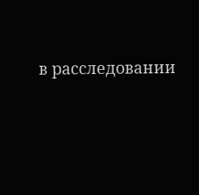в расследовании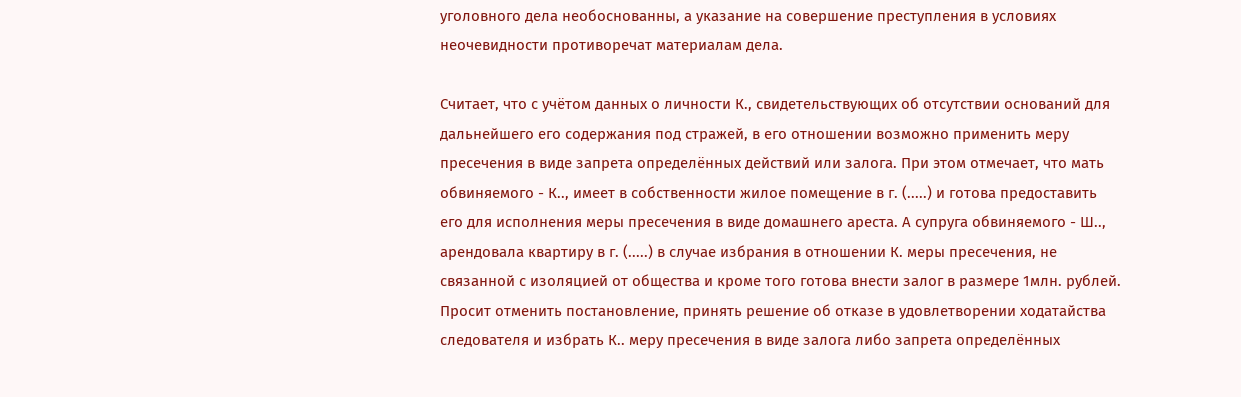уголовного дела необоснованны, а указание на совершение преступления в условиях неочевидности противоречат материалам дела.

Считает, что с учётом данных о личности К., свидетельствующих об отсутствии оснований для дальнейшего его содержания под стражей, в его отношении возможно применить меру пресечения в виде запрета определённых действий или залога. При этом отмечает, что мать обвиняемого - К.., имеет в собственности жилое помещение в г. (.....) и готова предоставить его для исполнения меры пресечения в виде домашнего ареста. А супруга обвиняемого - Ш.., арендовала квартиру в г. (.....) в случае избрания в отношении К. меры пресечения, не связанной с изоляцией от общества и кроме того готова внести залог в размере 1млн. рублей. Просит отменить постановление, принять решение об отказе в удовлетворении ходатайства следователя и избрать К.. меру пресечения в виде залога либо запрета определённых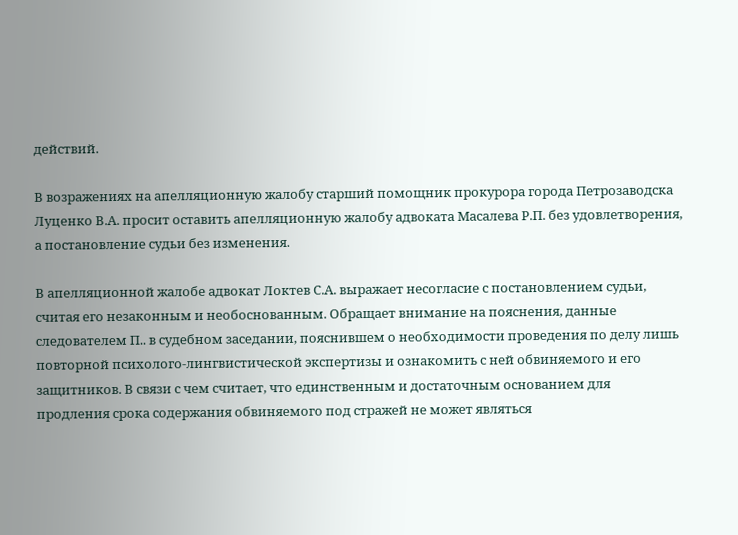действий.

В возражениях на апелляционную жалобу старший помощник прокурора города Петрозаводска Луценко В.А. просит оставить апелляционную жалобу адвоката Масалева Р.П. без удовлетворения, а постановление судьи без изменения.

В апелляционной жалобе адвокат Локтев С.А. выражает несогласие с постановлением судьи, считая его незаконным и необоснованным. Обращает внимание на пояснения, данные следователем П.. в судебном заседании, пояснившем о необходимости проведения по делу лишь повторной психолого-лингвистической экспертизы и ознакомить с ней обвиняемого и его защитников. В связи с чем считает, что единственным и достаточным основанием для продления срока содержания обвиняемого под стражей не может являться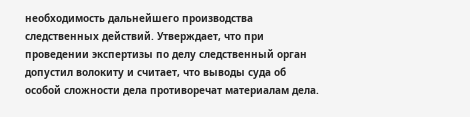необходимость дальнейшего производства следственных действий. Утверждает, что при проведении экспертизы по делу следственный орган допустил волокиту и считает, что выводы суда об особой сложности дела противоречат материалам дела.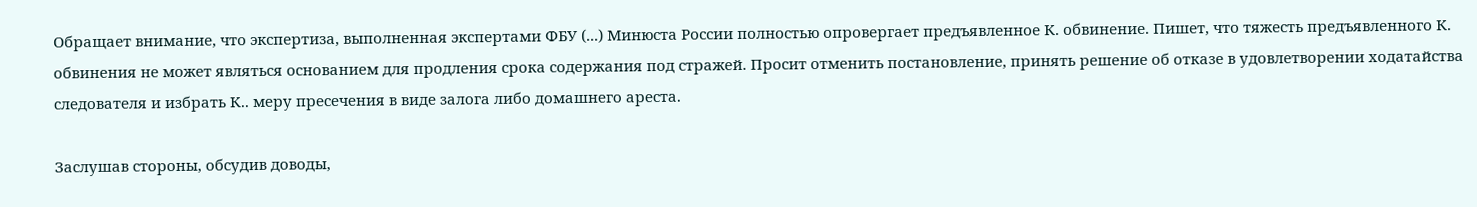Обращает внимание, что экспертиза, выполненная экспертами ФБУ (...) Минюста России полностью опровергает предъявленное К. обвинение. Пишет, что тяжесть предъявленного К. обвинения не может являться основанием для продления срока содержания под стражей. Просит отменить постановление, принять решение об отказе в удовлетворении ходатайства следователя и избрать К.. меру пресечения в виде залога либо домашнего ареста.

Заслушав стороны, обсудив доводы,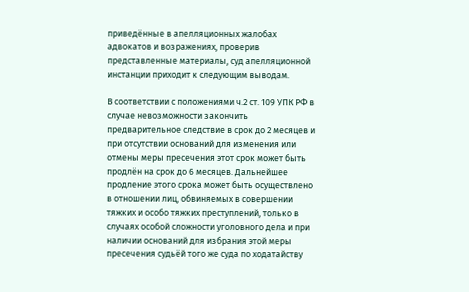приведённые в апелляционных жалобах адвокатов и возражениях, проверив представленные материалы, суд апелляционной инстанции приходит к следующим выводам.

В соответствии с положениями ч.2 ст. 109 УПК РФ в случае невозможности закончить предварительное следствие в срок до 2 месяцев и при отсутствии оснований для изменения или отмены меры пресечения этот срок может быть продлён на срок до 6 месяцев. Дальнейшее продление этого срока может быть осуществлено в отношении лиц, обвиняемых в совершении тяжких и особо тяжких преступлений, только в случаях особой сложности уголовного дела и при наличии оснований для избрания этой меры пресечения судьёй того же суда по ходатайству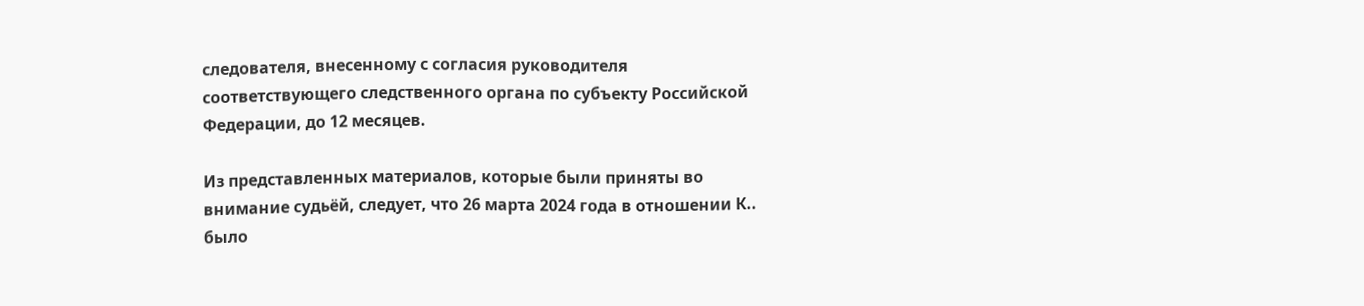следователя, внесенному с согласия руководителя соответствующего следственного органа по субъекту Российской Федерации, до 12 месяцев.

Из представленных материалов, которые были приняты во внимание судьёй, следует, что 26 марта 2024 года в отношении К.. было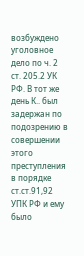возбуждено уголовное дело по ч. 2 ст. 205.2 УК РФ. В тот же день К.. был задержан по подозрению в совершении этого преступления в порядке ст.ст.91,92 УПК РФ и ему было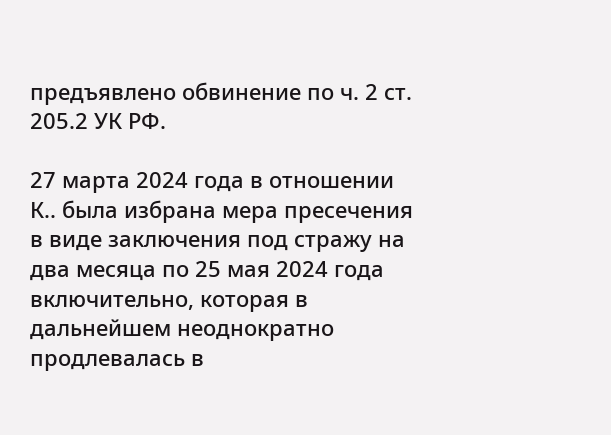предъявлено обвинение по ч. 2 ст. 205.2 УК РФ.

27 марта 2024 года в отношении К.. была избрана мера пресечения в виде заключения под стражу на два месяца по 25 мая 2024 года включительно, которая в дальнейшем неоднократно продлевалась в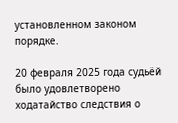установленном законом порядке.

20 февраля 2025 года судьёй было удовлетворено ходатайство следствия о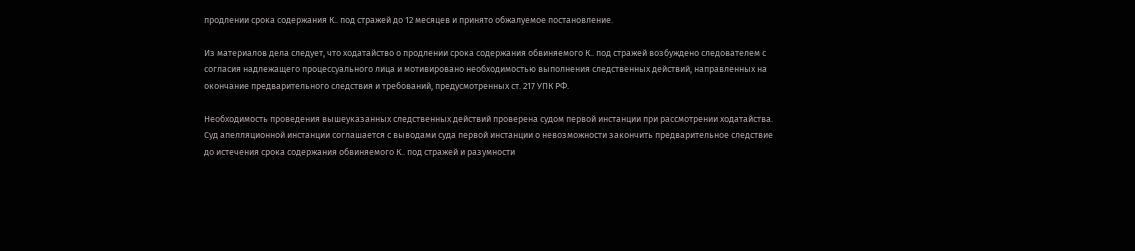продлении срока содержания К.. под стражей до 12 месяцев и принято обжалуемое постановление.

Из материалов дела следует, что ходатайство о продлении срока содержания обвиняемого К.. под стражей возбуждено следователем с согласия надлежащего процессуального лица и мотивировано необходимостью выполнения следственных действий, направленных на окончание предварительного следствия и требований, предусмотренных ст. 217 УПК РФ.

Необходимость проведения вышеуказанных следственных действий проверена судом первой инстанции при рассмотрении ходатайства. Суд апелляционной инстанции соглашается с выводами суда первой инстанции о невозможности закончить предварительное следствие до истечения срока содержания обвиняемого К.. под стражей и разумности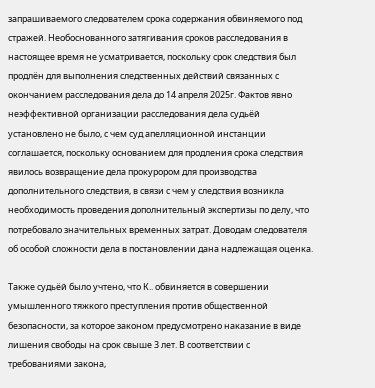запрашиваемого следователем срока содержания обвиняемого под стражей. Необоснованного затягивания сроков расследования в настоящее время не усматривается, поскольку срок следствия был продлён для выполнения следственных действий связанных с окончанием расследования дела до 14 апреля 2025г. Фактов явно неэффективной организации расследования дела судьёй установлено не было, с чем суд апелляционной инстанции соглашается, поскольку основанием для продления срока следствия явилось возвращение дела прокурором для производства дополнительного следствия, в связи с чем у следствия возникла необходимость проведения дополнительный экспертизы по делу, что потребовало значительных временных затрат. Доводам следователя об особой сложности дела в постановлении дана надлежащая оценка.

Также судьёй было учтено, что К.. обвиняется в совершении умышленного тяжкого преступления против общественной безопасности, за которое законом предусмотрено наказание в виде лишения свободы на срок свыше 3 лет. В соответствии с требованиями закона,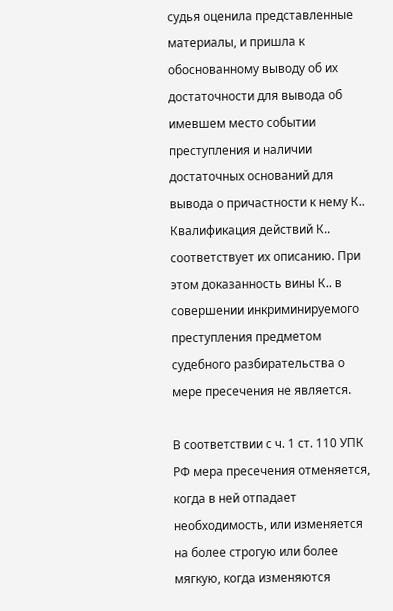судья оценила представленные материалы, и пришла к обоснованному выводу об их достаточности для вывода об имевшем место событии преступления и наличии достаточных оснований для вывода о причастности к нему К.. Квалификация действий К.. соответствует их описанию. При этом доказанность вины К.. в совершении инкриминируемого преступления предметом судебного разбирательства о мере пресечения не является.

В соответствии с ч. 1 ст. 110 УПК РФ мера пресечения отменяется, когда в ней отпадает необходимость, или изменяется на более строгую или более мягкую, когда изменяются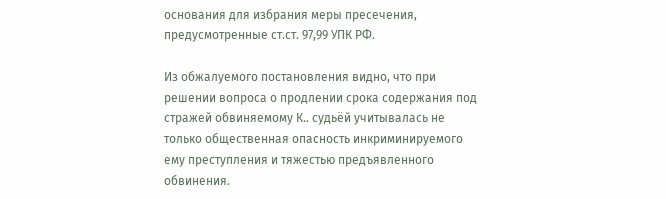основания для избрания меры пресечения, предусмотренные ст.ст. 97,99 УПК РФ.

Из обжалуемого постановления видно, что при решении вопроса о продлении срока содержания под стражей обвиняемому К.. судьёй учитывалась не только общественная опасность инкриминируемого ему преступления и тяжестью предъявленного обвинения.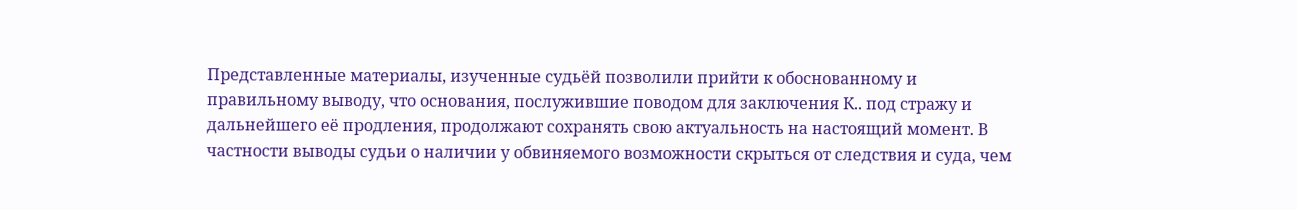Представленные материалы, изученные судьёй позволили прийти к обоснованному и правильному выводу, что основания, послужившие поводом для заключения К.. под стражу и дальнейшего её продления, продолжают сохранять свою актуальность на настоящий момент. В частности выводы судьи о наличии у обвиняемого возможности скрыться от следствия и суда, чем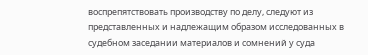воспрепятствовать производству по делу, следуют из представленных и надлежащим образом исследованных в судебном заседании материалов и сомнений у суда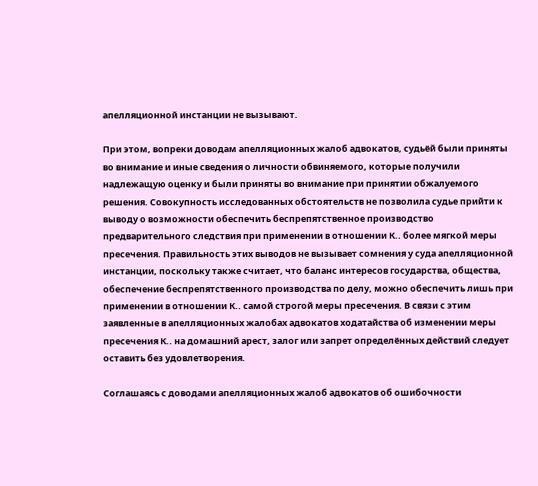апелляционной инстанции не вызывают.

При этом, вопреки доводам апелляционных жалоб адвокатов, судьёй были приняты во внимание и иные сведения о личности обвиняемого, которые получили надлежащую оценку и были приняты во внимание при принятии обжалуемого решения. Совокупность исследованных обстоятельств не позволила судье прийти к выводу о возможности обеспечить беспрепятственное производство предварительного следствия при применении в отношении К.. более мягкой меры пресечения. Правильность этих выводов не вызывает сомнения у суда апелляционной инстанции, поскольку также считает, что баланс интересов государства, общества, обеспечение беспрепятственного производства по делу, можно обеспечить лишь при применении в отношении К.. самой строгой меры пресечения. В связи с этим заявленные в апелляционных жалобах адвокатов ходатайства об изменении меры пресечения К.. на домашний арест, залог или запрет определённых действий следует оставить без удовлетворения.

Соглашаясь с доводами апелляционных жалоб адвокатов об ошибочности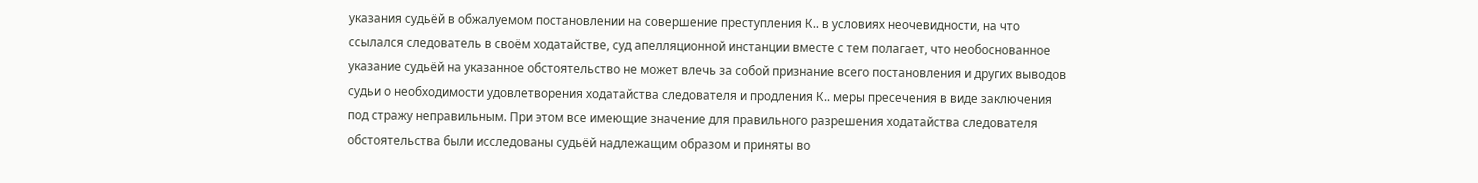указания судьёй в обжалуемом постановлении на совершение преступления К.. в условиях неочевидности, на что ссылался следователь в своём ходатайстве, суд апелляционной инстанции вместе с тем полагает, что необоснованное указание судьёй на указанное обстоятельство не может влечь за собой признание всего постановления и других выводов судьи о необходимости удовлетворения ходатайства следователя и продления К.. меры пресечения в виде заключения под стражу неправильным. При этом все имеющие значение для правильного разрешения ходатайства следователя обстоятельства были исследованы судьёй надлежащим образом и приняты во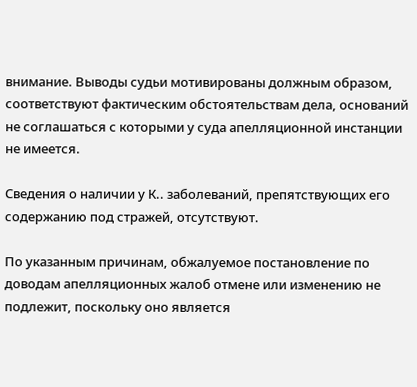внимание. Выводы судьи мотивированы должным образом, соответствуют фактическим обстоятельствам дела, оснований не соглашаться с которыми у суда апелляционной инстанции не имеется.

Сведения о наличии у К.. заболеваний, препятствующих его содержанию под стражей, отсутствуют.

По указанным причинам, обжалуемое постановление по доводам апелляционных жалоб отмене или изменению не подлежит, поскольку оно является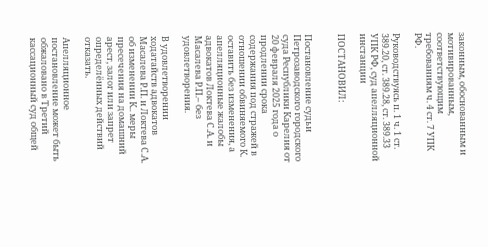законным, обоснованным и мотивированным, соответствующим требованиям ч. 4 ст. 7 УПК РФ.

Руководствуясь п. 1 ч. 1 ст. 389.20, ст. 389.28, ст. 389.33 УПК РФ, суд апелляционной инстанции

ПОСТАНОВИЛ:


Постановление судьи Петрозаводского городского суда Республики Карелия от 20 февраля 2025 года о продлении срока содержания под стражей в отношении обвиняемого К. оставить без изменения, а апелляционные жалобы адвокатов Локтева С.А. и Масалева Р.П.– без удовлетворения.

В удовлетворении ходатайств адвокатов Масалева Р.П. и Локтева С.А. об изменении К.. меры пресечения на домашний арест, залог или запрет определённых действий отказать.

Апелляционное постановление может быть обжаловано в Третий кассационный суд общей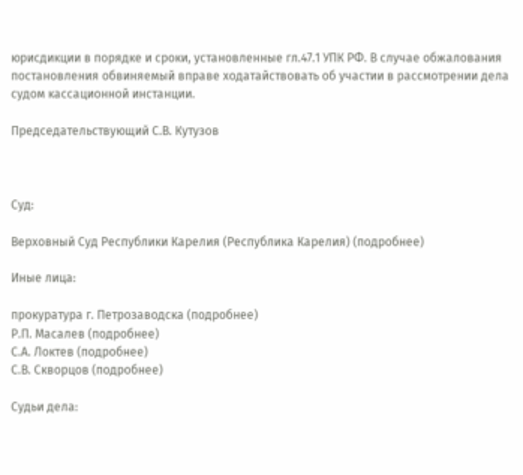юрисдикции в порядке и сроки, установленные гл.47.1 УПК РФ. В случае обжалования постановления обвиняемый вправе ходатайствовать об участии в рассмотрении дела судом кассационной инстанции.

Председательствующий С.В. Кутузов



Суд:

Верховный Суд Республики Карелия (Республика Карелия) (подробнее)

Иные лица:

прокуратура г. Петрозаводска (подробнее)
Р.П. Масалев (подробнее)
С.А. Локтев (подробнее)
С.В. Скворцов (подробнее)

Судьи дела: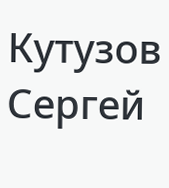Кутузов Сергей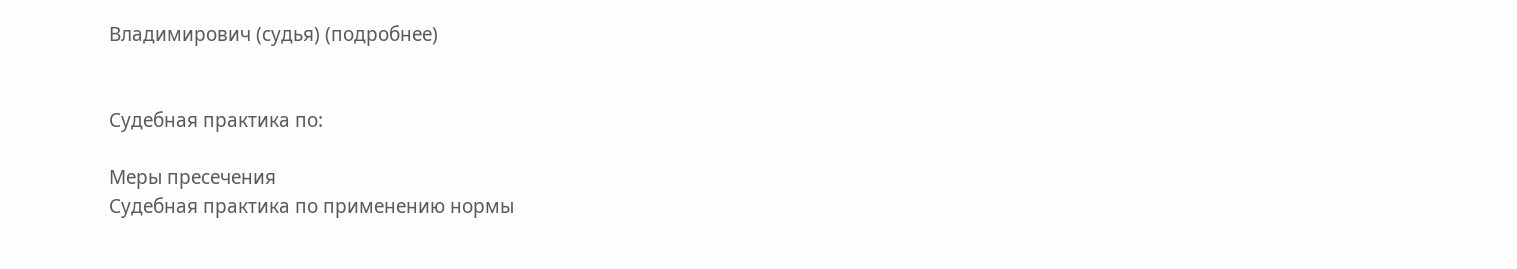Владимирович (судья) (подробнее)


Судебная практика по:

Меры пресечения
Судебная практика по применению нормы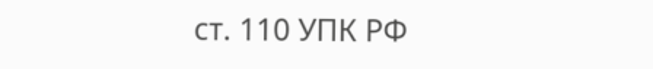ст. 110 УПК РФ